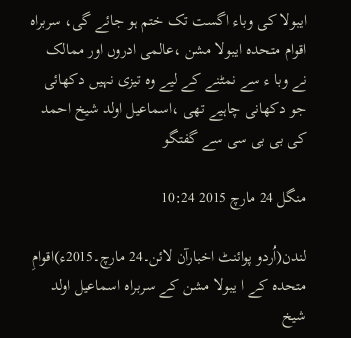ایبولا کی وباء اگست تک ختم ہو جائے گی، سربراہ اقوام متحدہ ایبولا مشن ،عالمی ادروں اور ممالک نے وبا ء سے نمٹنے کے لیے وہ تیزی نہیں دکھائی جو دکھانی چاہیے تھی ،اسماعیل اولد شیخ احمد کی بی بی سی سے گفتگو

منگل 24 مارچ 2015 10:24

لندن(اُردو پوائنٹ اخبارآن لائن۔24 مارچ۔2015ء)اقوامِ متحدہ کے ا یبولا مشن کے سربراہ اسماعیل اولد شیخ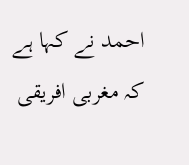احمد نے کہا ہے کہ مغربی افریقی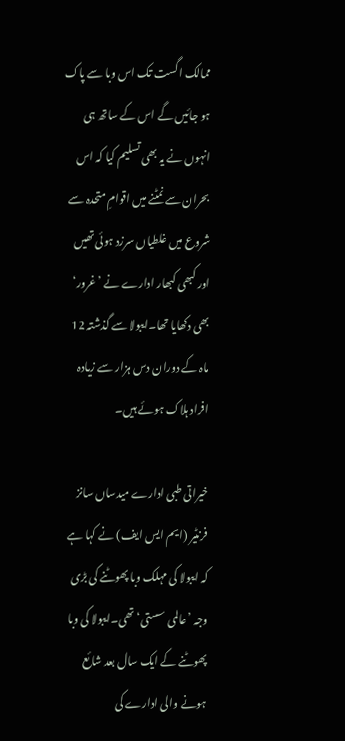ممالک اگست تک اس وبا سے پاک ہو جائیں گے اس کے ساتھ ہی انہوں نے یہ بھی تسلیم کیا کہ اس بحران سے نمٹنے میں اقوامِ متحدہ سے شروع میں غلطیاں سرزد ہوئی تھیں اور کبھی کبھار ادارے نے ’غرور‘ بھی دکھایا تھا۔ایبولا سے گذشتہ 12 ماہ کے دوران دس ہزار سے زیادہ افراد ہلاک ہوئے ہیں۔

خیراتی طبی ادارے میدساں سانز فرنٹیر (ایم ایس ایف) نے کہا ہے کہ ایبولا کی مہلک وبا پھوٹنے کی بڑی وجہ ’عالمی سستی‘ تھی۔ایبولا کی وبا پھوٹنے کے ایک سال بعد شائع ہونے والی ادارے کی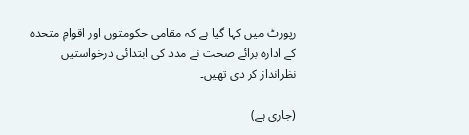رپورٹ میں کہا گیا ہے کہ مقامی حکومتوں اور اقوامِ متحدہ کے ادارہ برائے صحت نے مدد کی ابتدائی درخواستیں نظرانداز کر دی تھیں۔

(جاری ہے)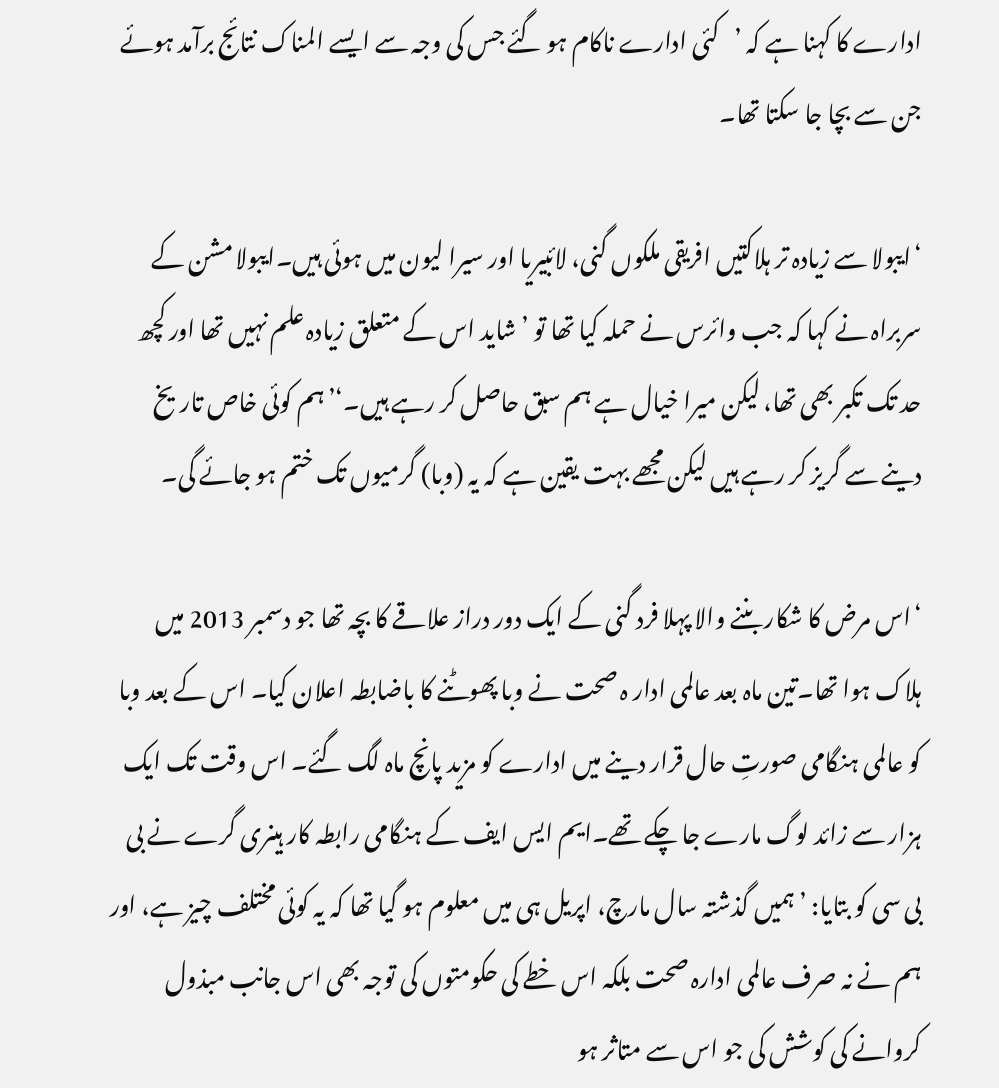ادارے کا کہنا ہے کہ ’کئی ادارے ناکام ہو گئے جس کی وجہ سے ایسے المناک نتائج برآمد ہوئے جن سے بچا جا سکتا تھا۔

‘ایبولا سے زیادہ تر ہلاکتیں افریقی ملکوں گنی، لائبیریا اور سیرا لیون میں ہوئی ہیں۔ایبولا مشن کے سربراہ نے کہا کہ جب وائرس نے حملہ کیا تھا تو ’شاید اس کے متعلق زیادہ علم نہیں تھا اور کچھ حد تک تکبر بھی تھا، لیکن میرا خیال ہے ہم سبق حاصل کر رہے ہیں۔‘’ہم کوئی خاص تاریخ دینے سے گریز کر رہے ہیں لیکن مجھے بہت یقین ہے کہ یہ (وبا) گرمیوں تک ختم ہو جائے گی۔

‘اس مرض کا شکار بننے والا پہلا فرد گنی کے ایک دور دراز علاقے کا بچہ تھا جو دسمبر 2013 میں ہلاک ہوا تھا۔تین ماہ بعد عالمی ادار ہ صحت نے وبا پھوٹنے کا باضابطہ اعلان کیا۔ اس کے بعد وبا کو عالمی ہنگامی صورتِ حال قرار دینے میں ادارے کو مزید پانچ ماہ لگ گئے۔ اس وقت تک ایک ہزار سے زائد لوگ مارے جا چکے تھے۔ایم ایس ایف کے ہنگامی رابطہ کار ہینری گرے نے بی بی سی کو بتایا: ’ہمیں گذشتہ سال مارچ، اپریل ہی میں معلوم ہو گیا تھا کہ یہ کوئی مختلف چیز ہے، اور ہم نے نہ صرف عالمی ادارہ صحت بلکہ اس خطے کی حکومتوں کی توجہ بھی اس جانب مبذول کروانے کی کوشش کی جو اس سے متاثر ہو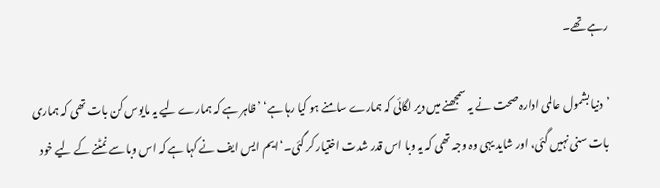رہے تھے۔

’دنیا بشمول عالمی ادارہ صحت نے یہ سمجھنے میں دیر لگائی کہ ہمارے سامنے ہو کیا رہا ہے‘ ’ظاہر ہے کہ ہمارے لیے یہ مایوس کن بات تھی کہ ہماری بات سنی نہیں گئی، اور شاید یہی وہ وجہ تھی کہ یہ وبا اس قدر شدت اختیار کر گئی۔‘ایم ایس ایف نے کہا ہے کہ اس وبا سے نمٹنے کے لیے خود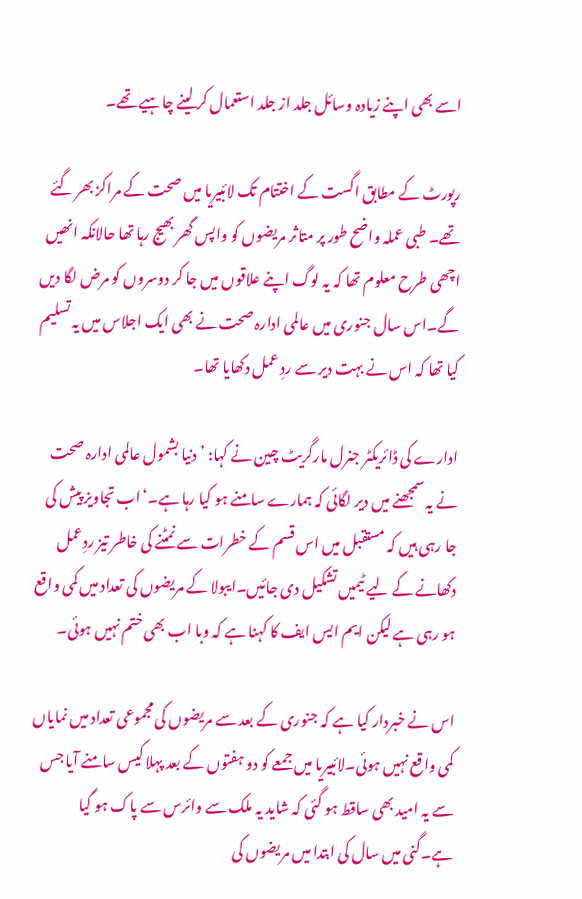اسے بھی اپنے زیادہ وسائل جلد از جلد استعمال کر لینے چاہیے تھے۔

رپورٹ کے مطابق اگست کے اختتام تک لائبیریا میں صحت کے مراکز بھر گئے تھے۔ طبی عملہ واضح طور پر متاثر مریضوں کو واپس گھر بھیج رہا تھا حالانکہ انھیں اچھی طرح معلوم تھا کہ یہ لوگ اپنے علاقوں میں جا کر دوسروں کو مرض لگا دیں گے۔اس سال جنوری میں عالمی ادارہ صحت نے بھی ایک اجلاس میں یہ تسلیم کیا تھا کہ اس نے بہت دیر سے ردِ عمل دکھایا تھا۔

ادارے کی ڈائریکٹر جنرل مارگریٹ چین نے کہا: ’دنیا بشمول عالمی ادارہ صحت نے یہ سمجھنے میں دیر لگائی کہ ہمارے سامنے ہو کیا رہا ہے۔‘اب تجاویز پیش کی جا رہی ہیں کہ مستقبل میں اس قسم کے خطرات سے نمٹنے کی خاطر تیز ردِعمل دکھانے کے لیے ٹیمیں تشکیل دی جائیں۔ایبولا کے مریضوں کی تعداد میں کمی واقع ہو رہی ہے لیکن ایم ایس ایف کا کہنا ہے کہ وبا اب بھی ختم نہیں ہوئی۔

اس نے خبردار کیا ہے کہ جنوری کے بعد سے مریضوں کی مجموعی تعداد میں نمایاں کمی واقع نہیں ہوئی۔لائبیریا میں جمعے کو دو ہفتوں کے بعد پہلا کیس سامنے آیا جس سے یہ امید بھی ساقط ہو گئی کہ شاید یہ ملک سے وائرس سے پاک ہو گیا ہے۔گنی میں سال کی ابتدا میں مریضوں کی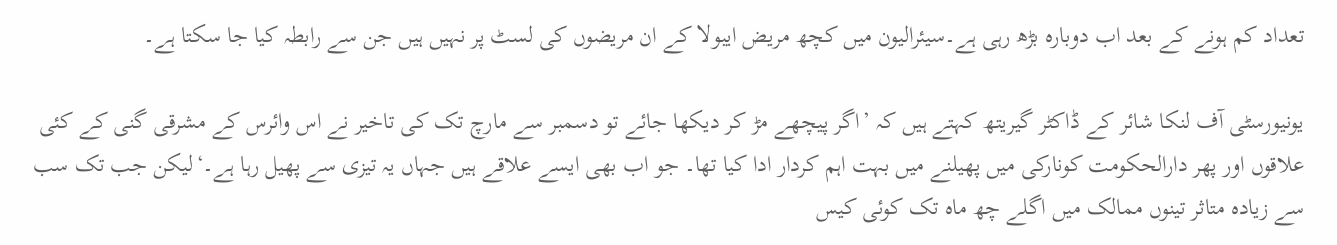تعداد کم ہونے کے بعد اب دوبارہ بڑھ رہی ہے۔سیئرالیون میں کچھ مریض ایبولا کے ان مریضوں کی لسٹ پر نہیں ہیں جن سے رابطہ کیا جا سکتا ہے۔

یونیورسٹی آف لنکا شائر کے ڈاکٹر گیریتھ کہتے ہیں کہ ’اگر پیچھے مڑ کر دیکھا جائے تو دسمبر سے مارچ تک کی تاخیر نے اس وائرس کے مشرقی گنی کے کئی علاقوں اور پھر دارالحکومت کونارکی میں پھیلنے میں بہت اہم کردار ادا کیا تھا۔ جو اب بھی ایسے علاقے ہیں جہاں یہ تیزی سے پھیل رہا ہے۔‘لیکن جب تک سب سے زیادہ متاثر تینوں ممالک میں اگلے چھ ماہ تک کوئی کیس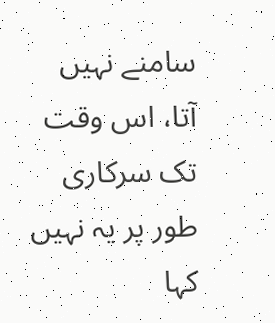سامنے نہیں آتا، اس وقت تک سرکاری طور پر یہ نہیں کہا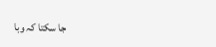جا سکتا کہ وبا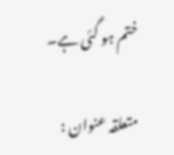ختم ہو گئی ہے۔

متعلقہ عنوان :